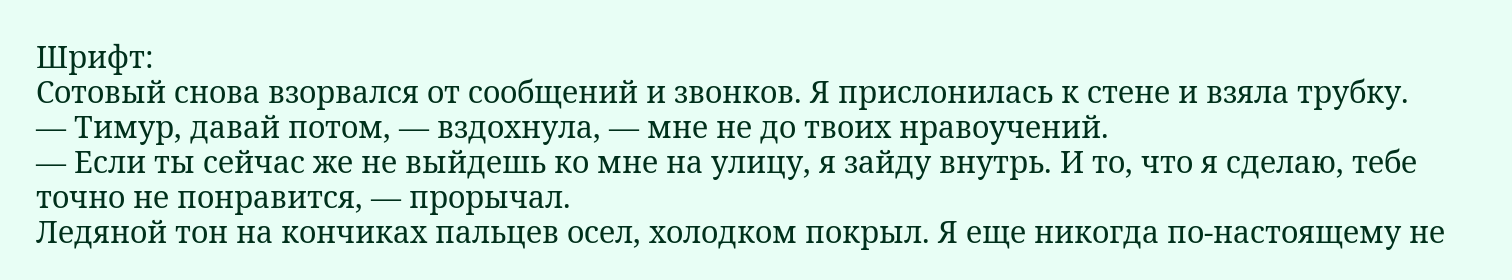Шрифт:
Сотовый снова взорвался от сообщений и звонков. Я прислонилась к стене и взяла трубку.
— Тимур, давай потом, — вздохнула, — мне не до твоих нравоучений.
— Если ты сейчас же не выйдешь ко мне на улицу, я зайду внутрь. И то, что я сделаю, тебе точно не понравится, — прорычал.
Ледяной тон на кончиках пальцев осел, холодком покрыл. Я еще никогда по-настоящему не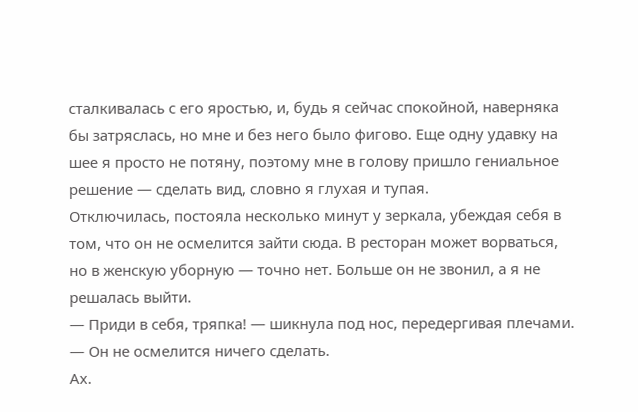сталкивалась с его яростью, и, будь я сейчас спокойной, наверняка бы затряслась, но мне и без него было фигово. Еще одну удавку на шее я просто не потяну, поэтому мне в голову пришло гениальное решение — сделать вид, словно я глухая и тупая.
Отключилась, постояла несколько минут у зеркала, убеждая себя в том, что он не осмелится зайти сюда. В ресторан может ворваться, но в женскую уборную — точно нет. Больше он не звонил, а я не решалась выйти.
— Приди в себя, тряпка! — шикнула под нос, передергивая плечами. — Он не осмелится ничего сделать.
Ах.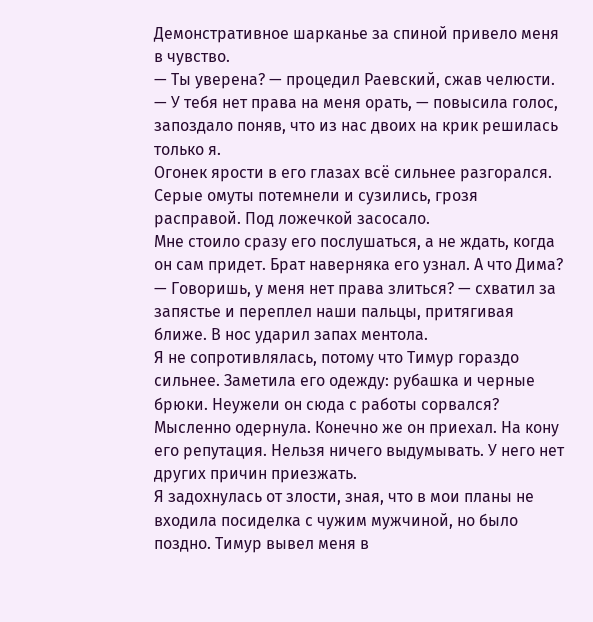Демонстративное шарканье за спиной привело меня в чувство.
— Ты уверена? — процедил Раевский, сжав челюсти.
— У тебя нет права на меня орать, — повысила голос, запоздало поняв, что из нас двоих на крик решилась только я.
Огонек ярости в его глазах всё сильнее разгорался. Серые омуты потемнели и сузились, грозя расправой. Под ложечкой засосало.
Мне стоило сразу его послушаться, а не ждать, когда он сам придет. Брат наверняка его узнал. А что Дима?
— Говоришь, у меня нет права злиться? — схватил за запястье и переплел наши пальцы, притягивая ближе. В нос ударил запах ментола.
Я не сопротивлялась, потому что Тимур гораздо сильнее. Заметила его одежду: рубашка и черные брюки. Неужели он сюда с работы сорвался?
Мысленно одернула. Конечно же он приехал. На кону его репутация. Нельзя ничего выдумывать. У него нет других причин приезжать.
Я задохнулась от злости, зная, что в мои планы не входила посиделка с чужим мужчиной, но было поздно. Тимур вывел меня в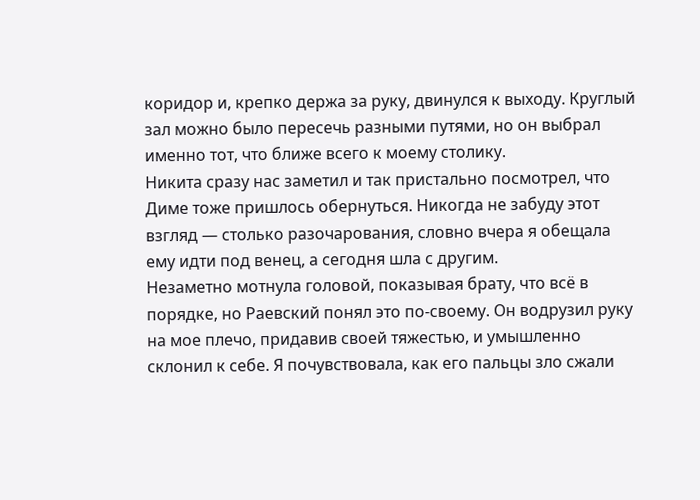коридор и, крепко держа за руку, двинулся к выходу. Круглый зал можно было пересечь разными путями, но он выбрал именно тот, что ближе всего к моему столику.
Никита сразу нас заметил и так пристально посмотрел, что Диме тоже пришлось обернуться. Никогда не забуду этот взгляд — столько разочарования, словно вчера я обещала ему идти под венец, а сегодня шла с другим.
Незаметно мотнула головой, показывая брату, что всё в порядке, но Раевский понял это по-своему. Он водрузил руку на мое плечо, придавив своей тяжестью, и умышленно склонил к себе. Я почувствовала, как его пальцы зло сжали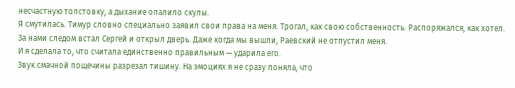несчастную толстовку, а дыхание опалило скулы.
Я смутилась. Тимур словно специально заявил свои права на меня. Трогал, как свою собственность. Распоряжался, как хотел.
За нами следом встал Сергей и открыл дверь. Даже когда мы вышли, Раевский не отпустил меня.
И я сделала то, что считала единственно правильным — ударила его.
Звук смачной пощечины разрезал тишину. На эмоциях я не сразу поняла, что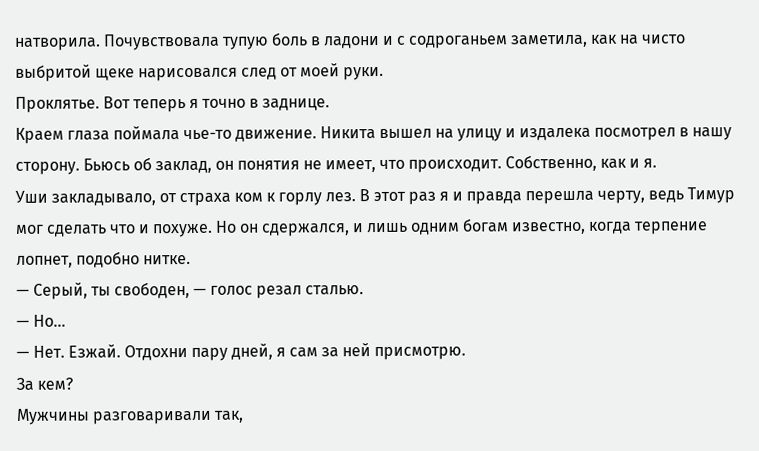натворила. Почувствовала тупую боль в ладони и с содроганьем заметила, как на чисто выбритой щеке нарисовался след от моей руки.
Проклятье. Вот теперь я точно в заднице.
Краем глаза поймала чье-то движение. Никита вышел на улицу и издалека посмотрел в нашу сторону. Бьюсь об заклад, он понятия не имеет, что происходит. Собственно, как и я.
Уши закладывало, от страха ком к горлу лез. В этот раз я и правда перешла черту, ведь Тимур мог сделать что и похуже. Но он сдержался, и лишь одним богам известно, когда терпение лопнет, подобно нитке.
— Серый, ты свободен, — голос резал сталью.
— Но…
— Нет. Езжай. Отдохни пару дней, я сам за ней присмотрю.
За кем?
Мужчины разговаривали так,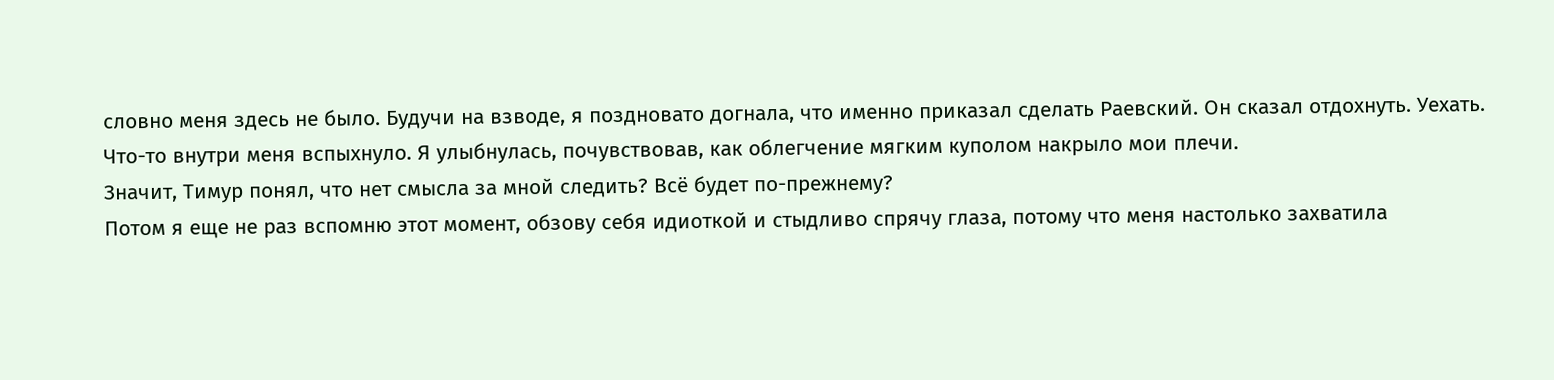словно меня здесь не было. Будучи на взводе, я поздновато догнала, что именно приказал сделать Раевский. Он сказал отдохнуть. Уехать.
Что-то внутри меня вспыхнуло. Я улыбнулась, почувствовав, как облегчение мягким куполом накрыло мои плечи.
Значит, Тимур понял, что нет смысла за мной следить? Всё будет по-прежнему?
Потом я еще не раз вспомню этот момент, обзову себя идиоткой и стыдливо спрячу глаза, потому что меня настолько захватила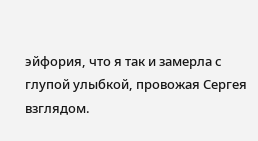эйфория, что я так и замерла с глупой улыбкой, провожая Сергея взглядом.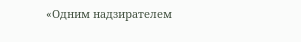«Одним надзирателем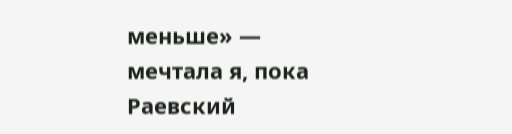меньше» — мечтала я, пока Раевский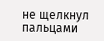не щелкнул пальцами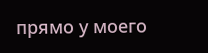прямо у моего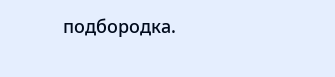подбородка.